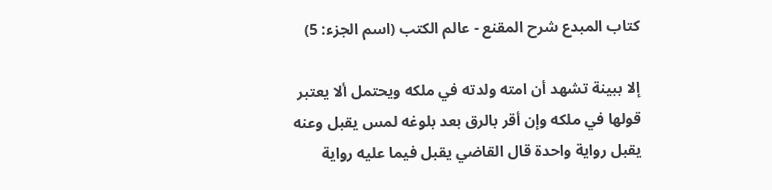كتاب المبدع شرح المقنع - عالم الكتب (اسم الجزء: 5)

إلا ببينة تشهد أن امته ولدته في ملكه ويحتمل ألا يعتبر قولها في ملكه وإن أقر بالرق بعد بلوغه لمس يقبل وعنه يقبل رواية واحدة قال القاضي يقبل فيما عليه رواية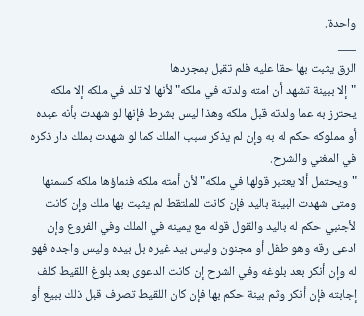واحدة.
___
الرق يثبت بها حقا عليه فلم تقبل بمجردها
"إلا ببينة تشهد أن امته ولدته في ملكه" لأنها لا تلد في ملكه إلا ملكه يحترز به عما ولدته قبل ملكه وهذا ليس بشرط فإنها لو شهدت بأنه عبده أو مملوكه حكم له به وإن لم يذكر سبب الملك كما لو شهدت بملك دار ذكره في المغني والشرح.
"ويحتمل ألا يعتبر قولها في ملكه" لأن أمته ملكه فنماؤها ملكه كسمنها ومتى شهدت البينة باليد فإن كانت للملتقط لم يثبت بها ملك وإن كانت لأجنبي حكم له باليد والقول قوله مع يمينه في الملك وفي الفروع وإن ادعى رقه وهو طفل أو مجنون وليس بيد غيره بل بيده وليس واجده فهو له وإن أنكر بعد بلوغه وفي الشرح إن كانت الدعوى بعد بلوغ اللقيط كلف إجابته فإن أنكر وثم بينة حكم بها فإن كان اللقيط تصرف قبل ذلك ببيع أو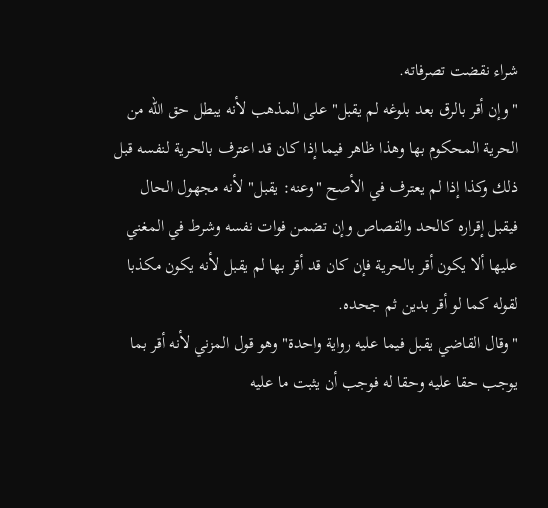شراء نقضت تصرفاته.
"وإن أقر بالرق بعد بلوغه لم يقبل" على المذهب لأنه يبطل حق الله من الحرية المحكوم بها وهذا ظاهر فيما إذا كان قد اعترف بالحرية لنفسه قبل ذلك وكذا إذا لم يعترف في الأصح "وعنه: يقبل" لأنه مجهول الحال فيقبل إقراره كالحد والقصاص وإن تضمن فوات نفسه وشرط في المغني عليها ألا يكون أقر بالحرية فإن كان قد أقر بها لم يقبل لأنه يكون مكذبا لقوله كما لو أقر بدين ثم جحده.
"وقال القاضي يقبل فيما عليه رواية واحدة" وهو قول المزني لأنه أقر بما يوجب حقا عليه وحقا له فوجب أن يثبت ما عليه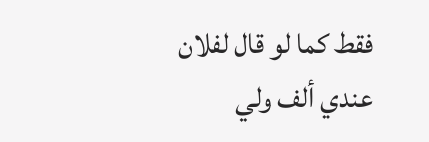فقط كما لو قال لفلان عندي ألف ولي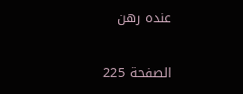عنده رهن

الصفحة 225